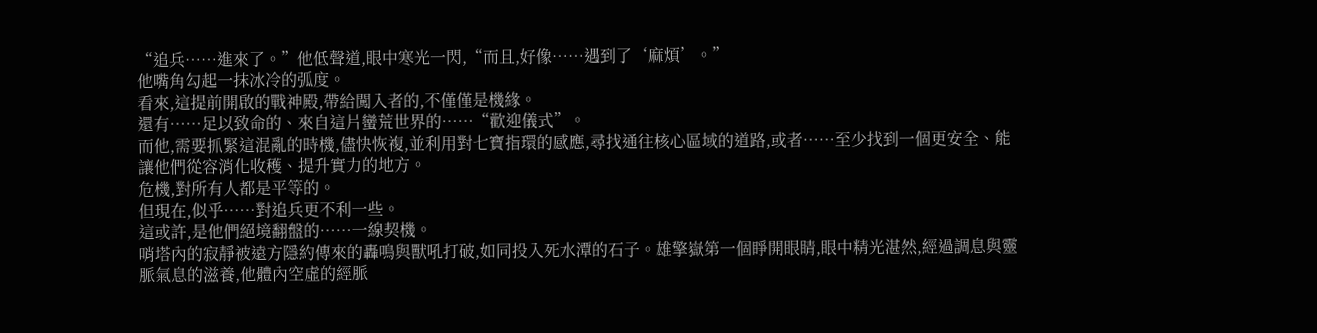“追兵……進來了。”他低聲道,眼中寒光一閃,“而且,好像……遇到了‘麻煩’。”
他嘴角勾起一抹冰冷的弧度。
看來,這提前開啟的戰神殿,帶給闖入者的,不僅僅是機緣。
還有……足以致命的、來自這片蠻荒世界的……“歡迎儀式”。
而他,需要抓緊這混亂的時機,儘快恢複,並利用對七寶指環的感應,尋找通往核心區域的道路,或者……至少找到一個更安全、能讓他們從容消化收穫、提升實力的地方。
危機,對所有人都是平等的。
但現在,似乎……對追兵更不利一些。
這或許,是他們絕境翻盤的……一線契機。
哨塔內的寂靜被遠方隱約傳來的轟鳴與獸吼打破,如同投入死水潭的石子。雄擎嶽第一個睜開眼睛,眼中精光湛然,經過調息與靈脈氣息的滋養,他體內空虛的經脈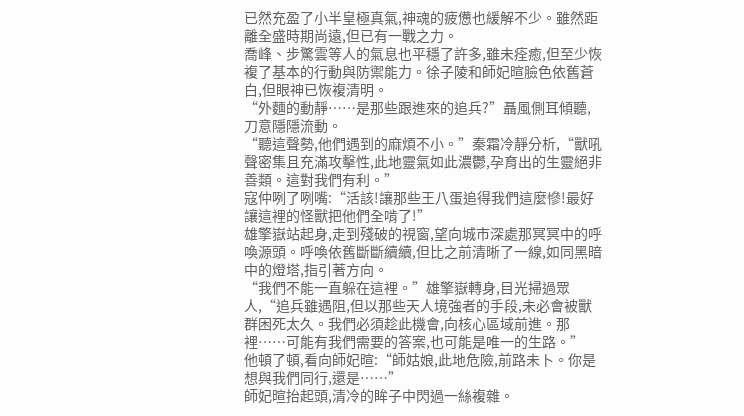已然充盈了小半皇極真氣,神魂的疲憊也緩解不少。雖然距離全盛時期尚遠,但已有一戰之力。
喬峰、步驚雲等人的氣息也平穩了許多,雖未痊癒,但至少恢複了基本的行動與防禦能力。徐子陵和師妃暄臉色依舊蒼白,但眼神已恢複清明。
“外麵的動靜……是那些跟進來的追兵?”聶風側耳傾聽,刀意隱隱流動。
“聽這聲勢,他們遇到的麻煩不小。”秦霜冷靜分析,“獸吼聲密集且充滿攻擊性,此地靈氣如此濃鬱,孕育出的生靈絕非善類。這對我們有利。”
寇仲咧了咧嘴:“活該!讓那些王八蛋追得我們這麼慘!最好讓這裡的怪獸把他們全啃了!”
雄擎嶽站起身,走到殘破的視窗,望向城市深處那冥冥中的呼喚源頭。呼喚依舊斷斷續續,但比之前清晰了一線,如同黑暗中的燈塔,指引著方向。
“我們不能一直躲在這裡。”雄擎嶽轉身,目光掃過眾人,“追兵雖遇阻,但以那些天人境強者的手段,未必會被獸群困死太久。我們必須趁此機會,向核心區域前進。那裡……可能有我們需要的答案,也可能是唯一的生路。”
他頓了頓,看向師妃暄:“師姑娘,此地危險,前路未卜。你是想與我們同行,還是……”
師妃暄抬起頭,清冷的眸子中閃過一絲複雜。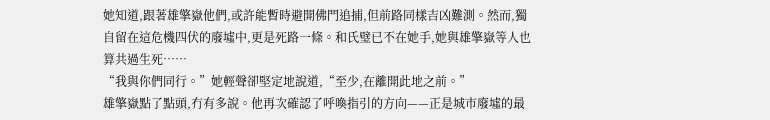她知道,跟著雄擎嶽他們,或許能暫時避開佛門追捕,但前路同樣吉凶難測。然而,獨自留在這危機四伏的廢墟中,更是死路一條。和氏璧已不在她手,她與雄擎嶽等人也算共過生死……
“我與你們同行。”她輕聲卻堅定地說道,“至少,在離開此地之前。”
雄擎嶽點了點頭,冇有多說。他再次確認了呼喚指引的方向——正是城市廢墟的最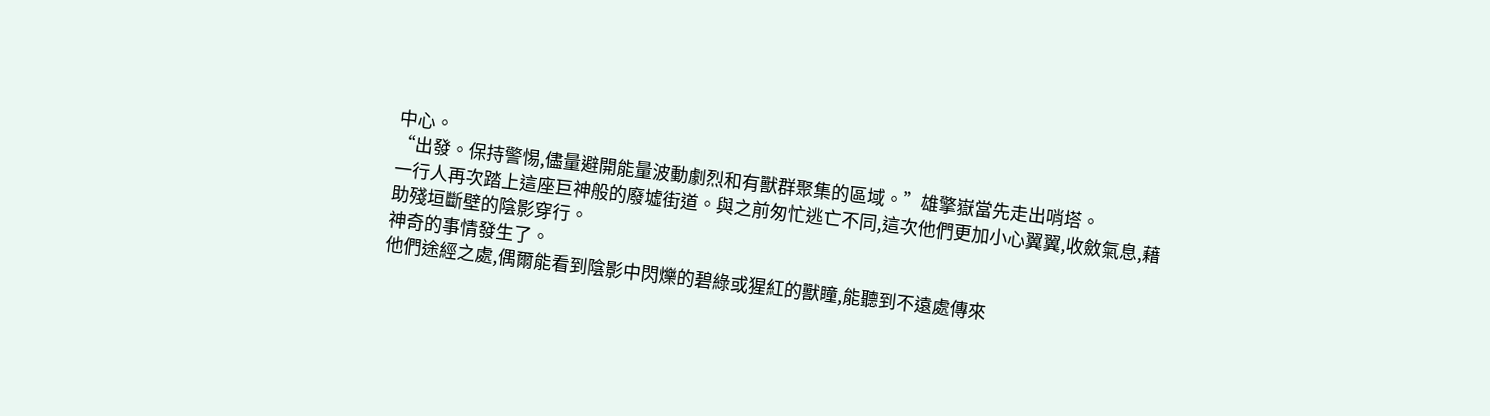中心。
“出發。保持警惕,儘量避開能量波動劇烈和有獸群聚集的區域。”雄擎嶽當先走出哨塔。
一行人再次踏上這座巨神般的廢墟街道。與之前匆忙逃亡不同,這次他們更加小心翼翼,收斂氣息,藉助殘垣斷壁的陰影穿行。
神奇的事情發生了。
他們途經之處,偶爾能看到陰影中閃爍的碧綠或猩紅的獸瞳,能聽到不遠處傳來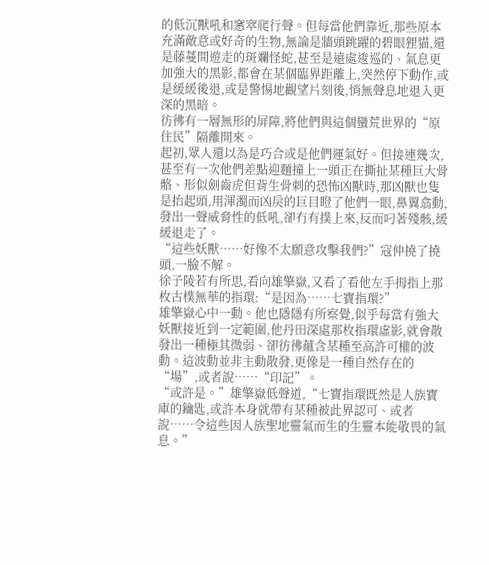的低沉獸吼和窸窣爬行聲。但每當他們靠近,那些原本充滿敵意或好奇的生物,無論是牆頭跳躍的碧眼狸貓,還是藤蔓間遊走的斑斕怪蛇,甚至是遠處逡巡的、氣息更加強大的黑影,都會在某個臨界距離上,突然停下動作,或是緩緩後退,或是警惕地觀望片刻後,悄無聲息地退入更深的黑暗。
彷彿有一層無形的屏障,將他們與這個蠻荒世界的“原住民”隔離開來。
起初,眾人還以為是巧合或是他們運氣好。但接連幾次,甚至有一次他們差點迎麵撞上一頭正在撕扯某種巨大骨骼、形似劍齒虎但背生骨刺的恐怖凶獸時,那凶獸也隻是抬起頭,用渾濁而凶戾的巨目瞪了他們一眼,鼻翼翕動,發出一聲威脅性的低吼,卻冇有撲上來,反而叼著殘骸,緩緩退走了。
“這些妖獸……好像不太願意攻擊我們?”寇仲撓了撓頭,一臉不解。
徐子陵若有所思,看向雄擎嶽,又看了看他左手拇指上那枚古樸無華的指環:“是因為……七寶指環?”
雄擎嶽心中一動。他也隱隱有所察覺,似乎每當有強大妖獸接近到一定範圍,他丹田深處那枚指環虛影,就會散發出一種極其微弱、卻彷彿蘊含某種至高許可權的波動。這波動並非主動散發,更像是一種自然存在的“場”,或者說……“印記”。
“或許是。”雄擎嶽低聲道,“七寶指環既然是人族寶庫的鑰匙,或許本身就帶有某種被此界認可、或者說……令這些因人族聖地靈氣而生的生靈本能敬畏的氣息。”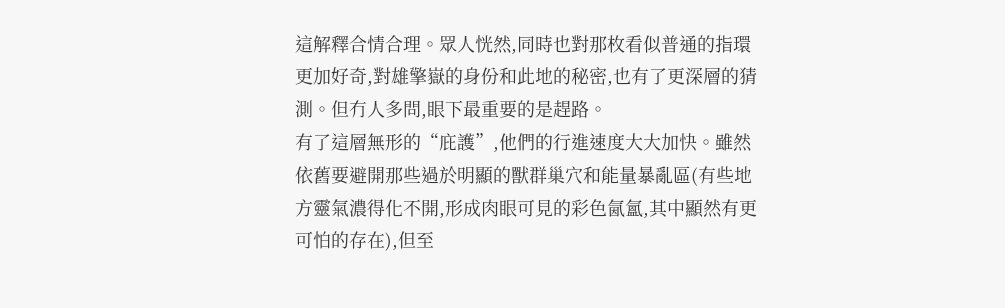這解釋合情合理。眾人恍然,同時也對那枚看似普通的指環更加好奇,對雄擎嶽的身份和此地的秘密,也有了更深層的猜測。但冇人多問,眼下最重要的是趕路。
有了這層無形的“庇護”,他們的行進速度大大加快。雖然依舊要避開那些過於明顯的獸群巢穴和能量暴亂區(有些地方靈氣濃得化不開,形成肉眼可見的彩色氤氳,其中顯然有更可怕的存在),但至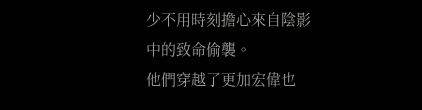少不用時刻擔心來自陰影中的致命偷襲。
他們穿越了更加宏偉也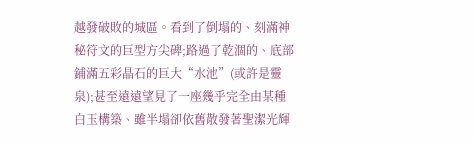越發破敗的城區。看到了倒塌的、刻滿神秘符文的巨型方尖碑;路過了乾涸的、底部鋪滿五彩晶石的巨大“水池”(或許是靈泉);甚至遠遠望見了一座幾乎完全由某種白玉構築、雖半塌卻依舊散發著聖潔光輝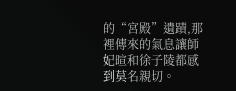的“宮殿”遺蹟,那裡傳來的氣息讓師妃暄和徐子陵都感到莫名親切。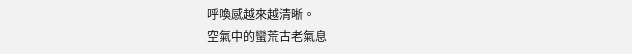呼喚感越來越清晰。
空氣中的蠻荒古老氣息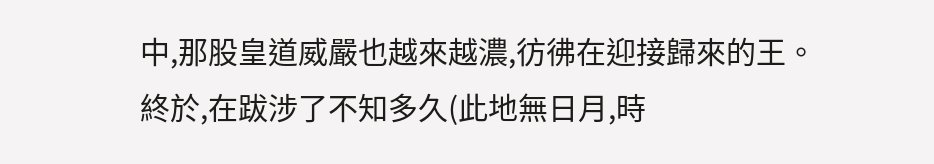中,那股皇道威嚴也越來越濃,彷彿在迎接歸來的王。
終於,在跋涉了不知多久(此地無日月,時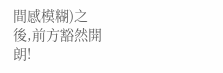間感模糊)之後,前方豁然開朗!